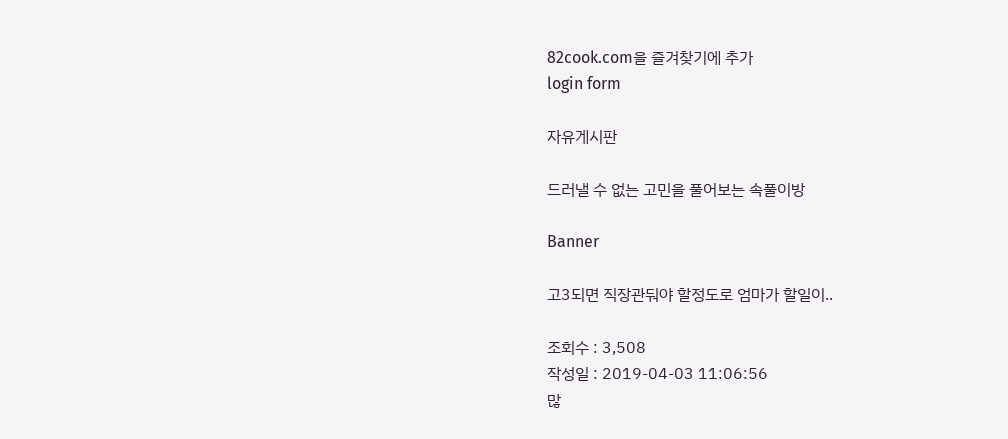82cook.com을 즐겨찾기에 추가
login form

자유게시판

드러낼 수 없는 고민을 풀어보는 속풀이방

Banner

고3되면 직장관둬야 할정도로 엄마가 할일이..

조회수 : 3,508
작성일 : 2019-04-03 11:06:56
많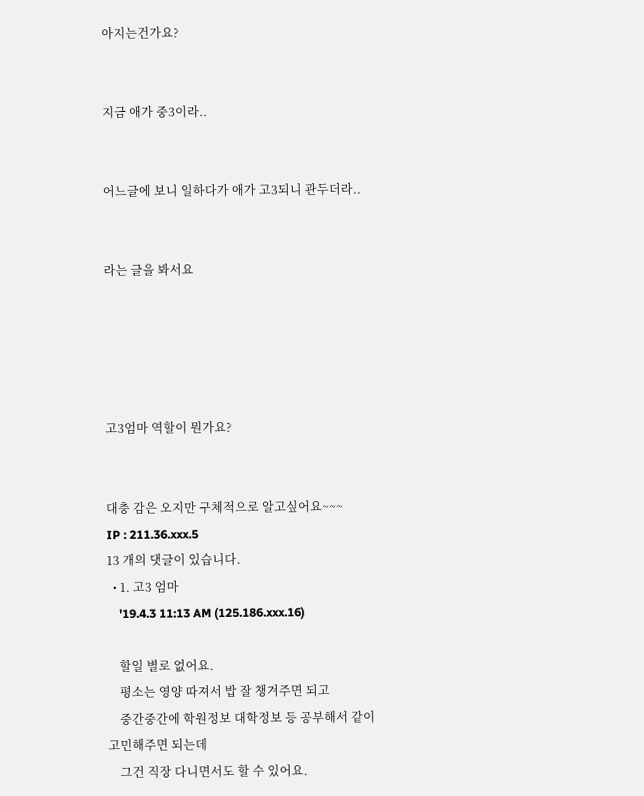아지는건가요?


지금 애가 중3이라..


어느글에 보니 일하다가 애가 고3되니 관두더라..


라는 글을 봐서요





고3엄마 역할이 뭔가요?


대충 감은 오지만 구체적으로 알고싶어요~~~
IP : 211.36.xxx.5
13 개의 댓글이 있습니다.
  • 1. 고3 엄마
    '19.4.3 11:13 AM (125.186.xxx.16)

    할일 별로 없어요.
    평소는 영양 따져서 밥 잘 챙겨주면 되고
    중간중간에 학원정보 대학정보 등 공부해서 같이 고민해주면 되는데
    그건 직장 다니면서도 할 수 있어요.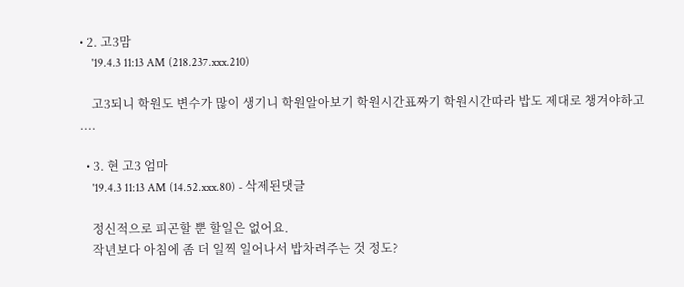• 2. 고3맘
    '19.4.3 11:13 AM (218.237.xxx.210)

    고3되니 학원도 변수가 많이 생기니 학원알아보기 학원시간표짜기 학원시간따라 밥도 제대로 챙겨야하고 ....

  • 3. 현 고3 엄마
    '19.4.3 11:13 AM (14.52.xxx.80) - 삭제된댓글

    정신적으로 피곤할 뿐 할일은 없어요.
    작년보다 아침에 좀 더 일찍 일어나서 밥차려주는 것 정도?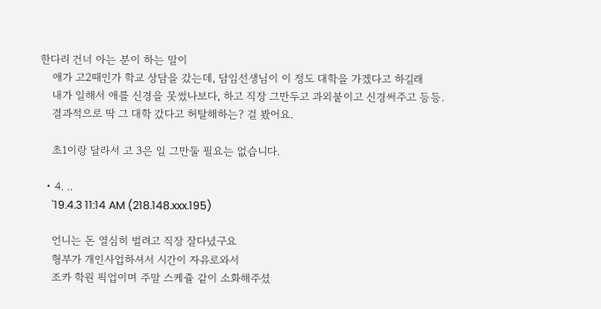한다리 건너 아는 분이 하는 말이
    애가 고2때인가 학교 상담을 갔는데, 담임선생님이 이 정도 대학을 가겠다고 하길래
    내가 일해서 애를 신경을 못썼나보다, 하고 직장 그만두고 과외붙이고 신경써주고 등등.
    결과적으로 딱 그 대학 갔다고 허탈해하는? 걸 봤어요.

    초1이랑 달라서 고 3은 일 그만둘 필요는 없습니다.

  • 4. ..
    '19.4.3 11:14 AM (218.148.xxx.195)

    언니는 돈 열심히 벌려고 직장 잘다녔구요
    형부가 개인사업하셔서 시간이 자유로와서
    조카 학원 픽업이며 주말 스케쥴 같이 소화해주셨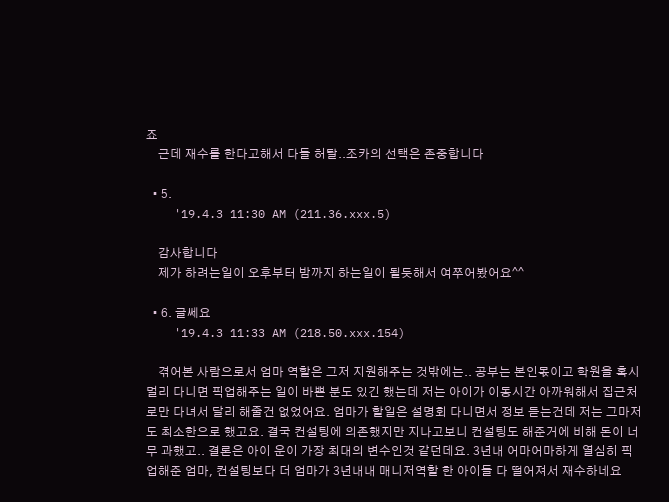죠
    근데 재수를 한다고해서 다들 허탈..조카의 선택은 존중합니다

  • 5.
    '19.4.3 11:30 AM (211.36.xxx.5)

    감사합니다
    제가 하려는일이 오후부터 밤까지 하는일이 될듯해서 여쭈어봤어요^^

  • 6. 글쎄요
    '19.4.3 11:33 AM (218.50.xxx.154)

    겪어본 사람으로서 엄마 역할은 그저 지원해주는 것밖에는.. 공부는 본인몫이고 학원을 혹시 멀리 다니면 픽업해주는 일이 바쁜 분도 있긴 했는데 저는 아이가 이동시간 아까워해서 집근처로만 다녀서 달리 해줄건 없었어요. 엄마가 할일은 설명회 다니면서 정보 듣는건데 저는 그마저도 최소한으로 했고요. 결국 컨설팅에 의존했지만 지나고보니 컨설팅도 해준거에 비해 돈이 너무 과했고.. 결론은 아이 운이 가장 최대의 변수인것 같던데요. 3년내 어마어마하게 열심히 픽업해준 엄마, 컨설팅보다 더 엄마가 3년내내 매니저역할 한 아이들 다 떨어져서 재수하네요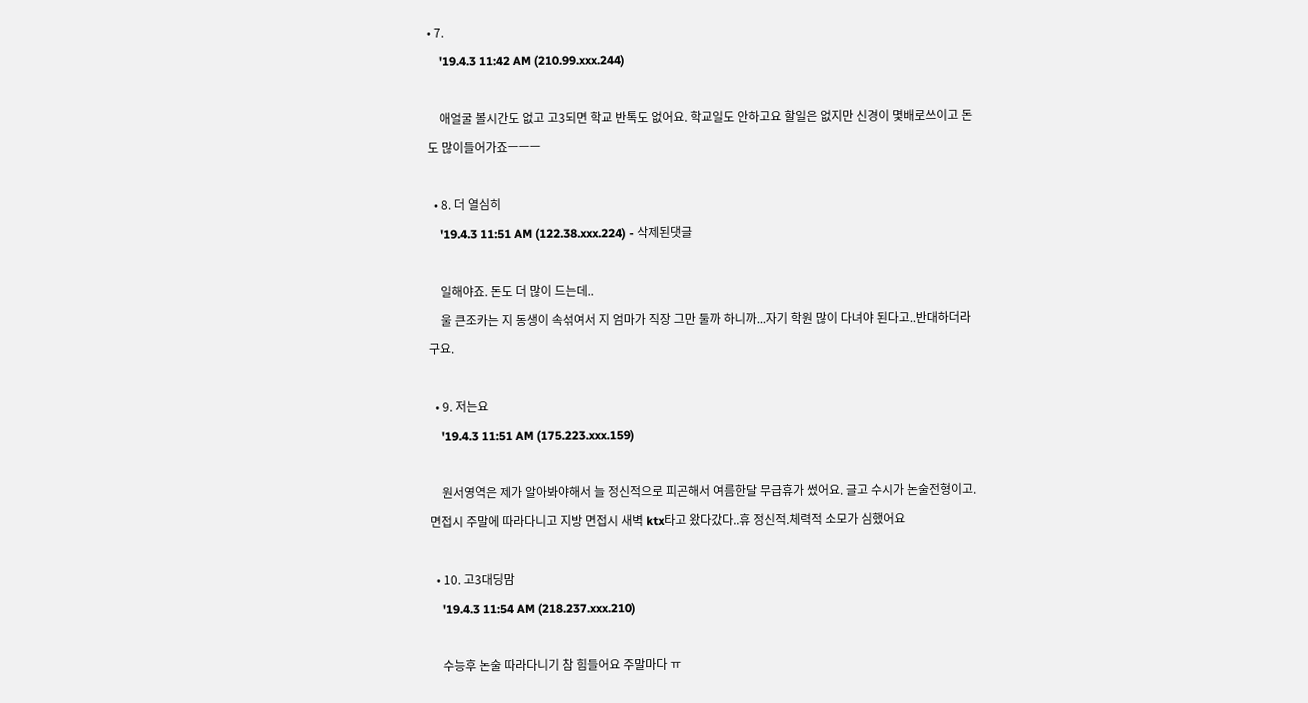• 7.
    '19.4.3 11:42 AM (210.99.xxx.244)

    애얼굴 볼시간도 없고 고3되면 학교 반톡도 없어요. 학교일도 안하고요 할일은 없지만 신경이 몇배로쓰이고 돈도 많이들어가죠ㅡㅡㅡ

  • 8. 더 열심히
    '19.4.3 11:51 AM (122.38.xxx.224) - 삭제된댓글

    일해야죠. 돈도 더 많이 드는데..
    울 큰조카는 지 동생이 속섞여서 지 엄마가 직장 그만 둘까 하니까...자기 학원 많이 다녀야 된다고..반대하더라구요.

  • 9. 저는요
    '19.4.3 11:51 AM (175.223.xxx.159)

    원서영역은 제가 알아봐야해서 늘 정신적으로 피곤해서 여름한달 무급휴가 썼어요. 글고 수시가 논술전형이고. 면접시 주말에 따라다니고 지방 면접시 새벽 ktx타고 왔다갔다..휴 정신적.체력적 소모가 심했어요

  • 10. 고3대딩맘
    '19.4.3 11:54 AM (218.237.xxx.210)

    수능후 논술 따라다니기 참 힘들어요 주말마다 ㅠ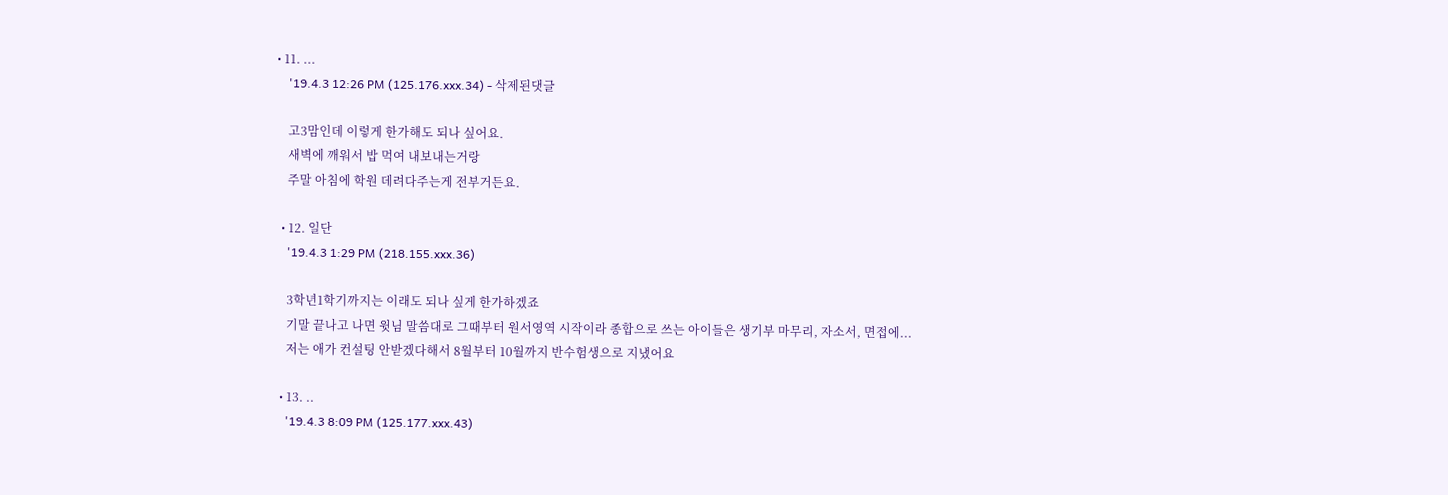• 11. ...
    '19.4.3 12:26 PM (125.176.xxx.34) - 삭제된댓글

    고3맘인데 이렇게 한가해도 되나 싶어요.
    새벽에 깨워서 밥 먹여 내보내는거랑
    주말 아침에 학원 데려다주는게 전부거든요.

  • 12. 일단
    '19.4.3 1:29 PM (218.155.xxx.36)

    3학년1학기까지는 이래도 되나 싶게 한가하겠죠
    기말 끝나고 나면 윗님 말씀대로 그때부터 원서영역 시작이라 종합으로 쓰는 아이들은 생기부 마무리, 자소서, 면접에...
    저는 애가 컨설팅 안받겠다해서 8월부터 10월까지 반수험생으로 지냈어요

  • 13. ..
    '19.4.3 8:09 PM (125.177.xxx.43)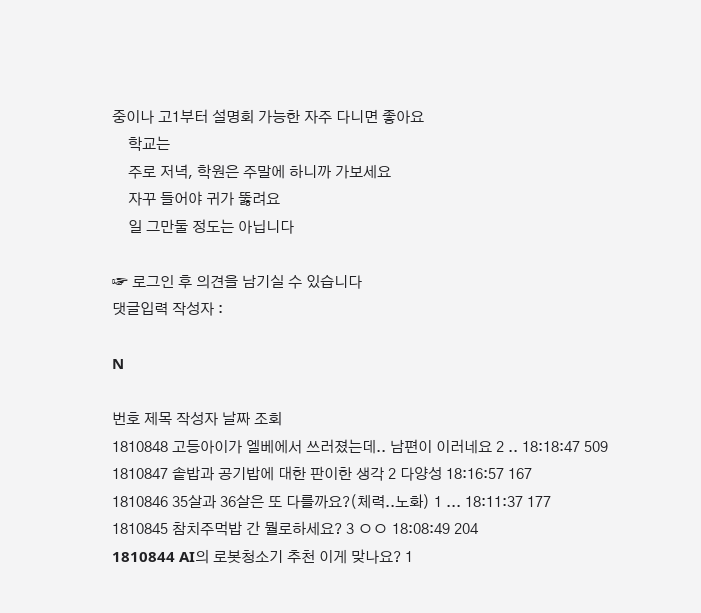중이나 고1부터 설명회 가능한 자주 다니면 좋아요
    학교는
    주로 저녁, 학원은 주말에 하니까 가보세요
    자꾸 들어야 귀가 뚫려요
    일 그만둘 정도는 아닙니다

☞ 로그인 후 의견을 남기실 수 있습니다
댓글입력 작성자 :

N

번호 제목 작성자 날짜 조회
1810848 고등아이가 엘베에서 쓰러졌는데.. 남편이 이러네요 2 .. 18:18:47 509
1810847 솥밥과 공기밥에 대한 판이한 생각 2 다양성 18:16:57 167
1810846 35살과 36살은 또 다를까요?(체력..노화) 1 ... 18:11:37 177
1810845 참치주먹밥 간 뭘로하세요? 3 ㅇㅇ 18:08:49 204
1810844 AI의 로봇청소기 추천 이게 맞나요? 1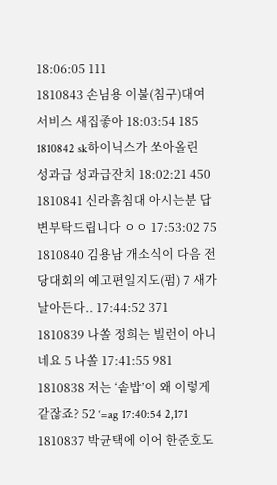18:06:05 111
1810843 손님용 이불(침구)대여 서비스 새집좋아 18:03:54 185
1810842 sk하이닉스가 쏘아올린 성과급 성과급잔치 18:02:21 450
1810841 신라흙침대 아시는분 답변부탁드립니다 ㅇㅇ 17:53:02 75
1810840 김용남 개소식이 다음 전당대회의 예고편일지도(펌) 7 새가날아든다.. 17:44:52 371
1810839 나쏠 정희는 빌런이 아니네요 5 나쏠 17:41:55 981
1810838 저는 ‘솥밥’이 왜 이렇게 같잖죠? 52 ‘=ag 17:40:54 2,171
1810837 박균택에 이어 한준호도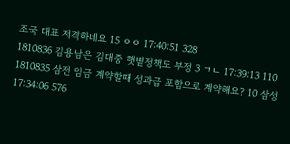조국 대표 저격하네요 15 ㅇㅇ 17:40:51 328
1810836 김용남은 김대중 햇볕정책도 부정 3 ㄱㄴ 17:39:13 110
1810835 삼전 임금 계약할때 성과급 포함으로 계약해요? 10 삼성 17:34:06 576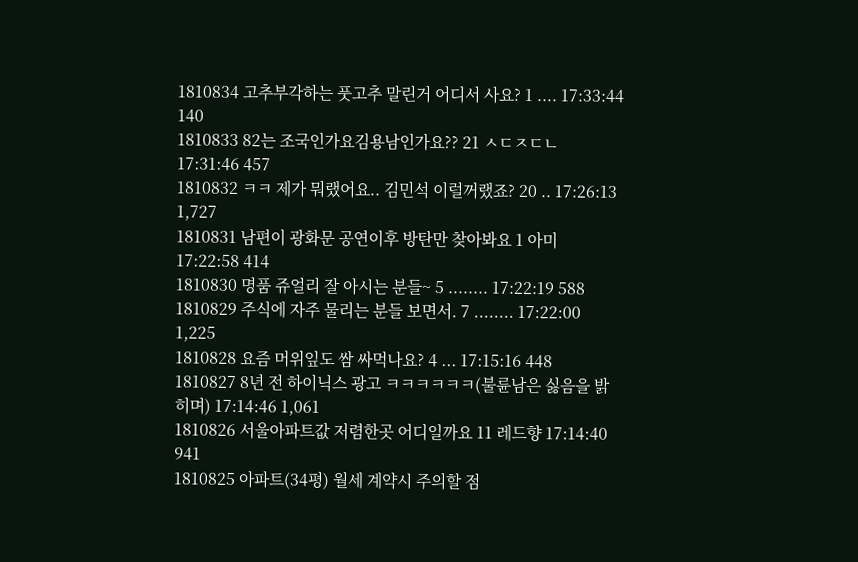1810834 고추부각하는 풋고추 말린거 어디서 사요? 1 .... 17:33:44 140
1810833 82는 조국인가요김용남인가요?? 21 ㅅㄷㅈㄷㄴ 17:31:46 457
1810832 ㅋㅋ 제가 뭐랬어요.. 김민석 이럴꺼랬죠? 20 .. 17:26:13 1,727
1810831 남편이 광화문 공연이후 방탄만 찾아봐요 1 아미 17:22:58 414
1810830 명품 쥬얼리 잘 아시는 분들~ 5 ........ 17:22:19 588
1810829 주식에 자주 물리는 분들 보면서. 7 ........ 17:22:00 1,225
1810828 요즘 머위잎도 쌈 싸먹나요? 4 ... 17:15:16 448
1810827 8년 전 하이닉스 광고 ㅋㅋㅋㅋㅋㅋ(불륜남은 싫음을 밝히며) 17:14:46 1,061
1810826 서울아파트값 저렴한곳 어디일까요 11 레드향 17:14:40 941
1810825 아파트(34평) 월세 계약시 주의할 점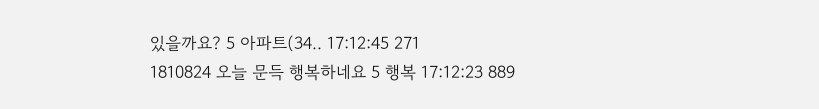있을까요? 5 아파트(34.. 17:12:45 271
1810824 오늘 문득 행복하네요 5 행복 17:12:23 889